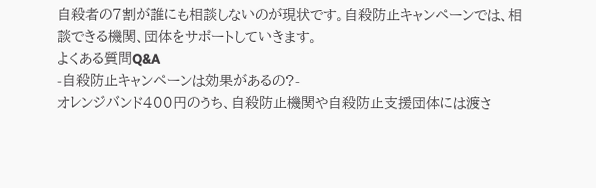自殺者の7割が誰にも相談しないのが現状です。自殺防止キャンペーンでは、相談できる機関、団体をサポートしていきます。
よくある質問Q&A
-自殺防止キャンペーンは効果があるの?-
オレンジバンド400円のうち、自殺防止機関や自殺防止支援団体には渡さ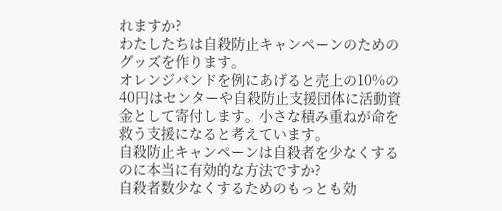れますか?
わたしたちは自殺防止キャンペーンのためのグッズを作ります。
オレンジバンドを例にあげると売上の10%の40円はセンターや自殺防止支援団体に活動資金として寄付します。小さな積み重ねが命を救う支援になると考えています。
自殺防止キャンペーンは自殺者を少なくするのに本当に有効的な方法ですか?
自殺者数少なくするためのもっとも効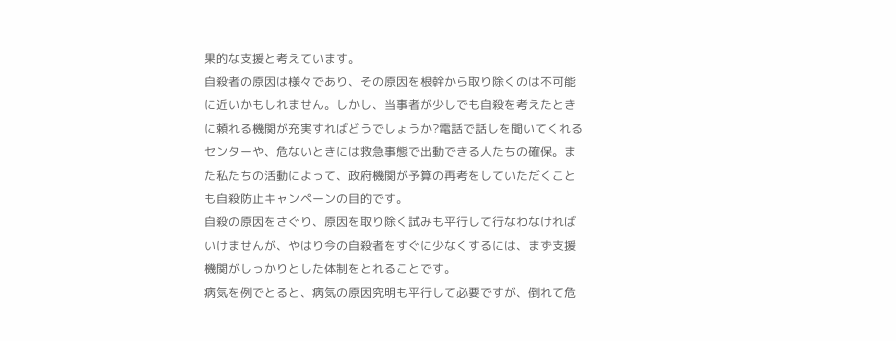果的な支援と考えています。
自殺者の原因は様々であり、その原因を根幹から取り除くのは不可能に近いかもしれません。しかし、当事者が少しでも自殺を考えたときに頼れる機関が充実すればどうでしょうか?電話で話しを聞いてくれるセンターや、危ないときには救急事態で出動できる人たちの確保。また私たちの活動によって、政府機関が予算の再考をしていただくことも自殺防止キャンペーンの目的です。
自殺の原因をさぐり、原因を取り除く試みも平行して行なわなければいけませんが、やはり今の自殺者をすぐに少なくするには、まず支援機関がしっかりとした体制をとれることです。
病気を例でとると、病気の原因究明も平行して必要ですが、倒れて危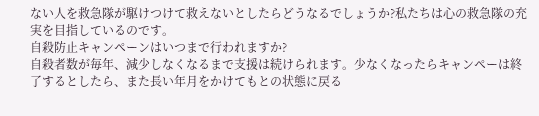ない人を救急隊が駆けつけて救えないとしたらどうなるでしょうか?私たちは心の救急隊の充実を目指しているのです。
自殺防止キャンペーンはいつまで行われますか?
自殺者数が毎年、減少しなくなるまで支援は続けられます。少なくなったらキャンペーは終了するとしたら、また長い年月をかけてもとの状態に戻る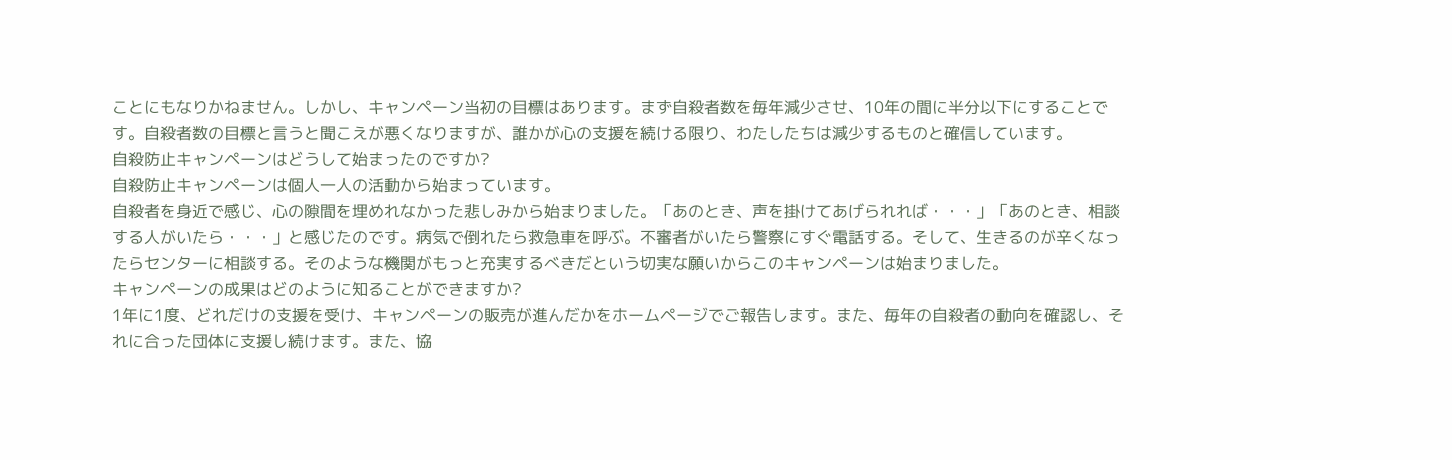ことにもなりかねません。しかし、キャンペーン当初の目標はあります。まず自殺者数を毎年減少させ、10年の間に半分以下にすることです。自殺者数の目標と言うと聞こえが悪くなりますが、誰かが心の支援を続ける限り、わたしたちは減少するものと確信しています。
自殺防止キャンペーンはどうして始まったのですか?
自殺防止キャンペーンは個人一人の活動から始まっています。
自殺者を身近で感じ、心の隙間を埋めれなかった悲しみから始まりました。「あのとき、声を掛けてあげられれば・・・」「あのとき、相談する人がいたら・・・」と感じたのです。病気で倒れたら救急車を呼ぶ。不審者がいたら警察にすぐ電話する。そして、生きるのが辛くなったらセンターに相談する。そのような機関がもっと充実するべきだという切実な願いからこのキャンペーンは始まりました。
キャンペーンの成果はどのように知ることができますか?
1年に1度、どれだけの支援を受け、キャンペーンの販売が進んだかをホームページでご報告します。また、毎年の自殺者の動向を確認し、それに合った団体に支援し続けます。また、協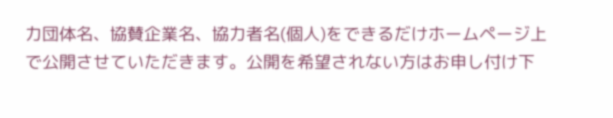力団体名、協賛企業名、協力者名(個人)をできるだけホームページ上で公開させていただきます。公開を希望されない方はお申し付け下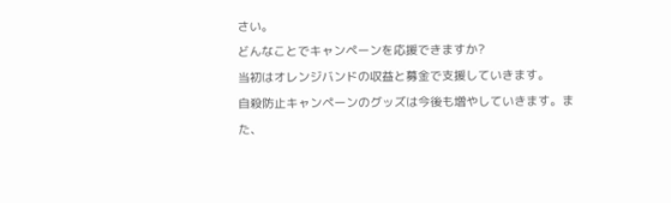さい。
どんなことでキャンペーンを応援できますか?
当初はオレンジバンドの収益と募金で支援していきます。
自殺防止キャンペーンのグッズは今後も増やしていきます。また、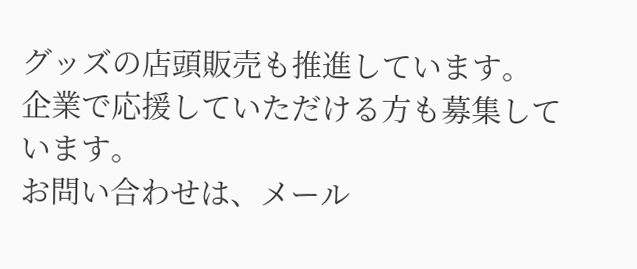グッズの店頭販売も推進しています。
企業で応援していただける方も募集しています。
お問い合わせは、メール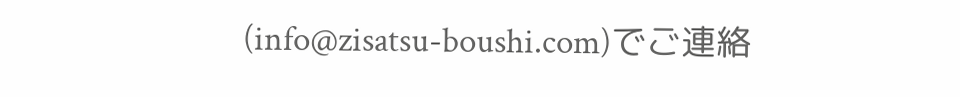(info@zisatsu-boushi.com)でご連絡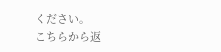ください。
こちらから返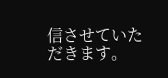信させていただきます。